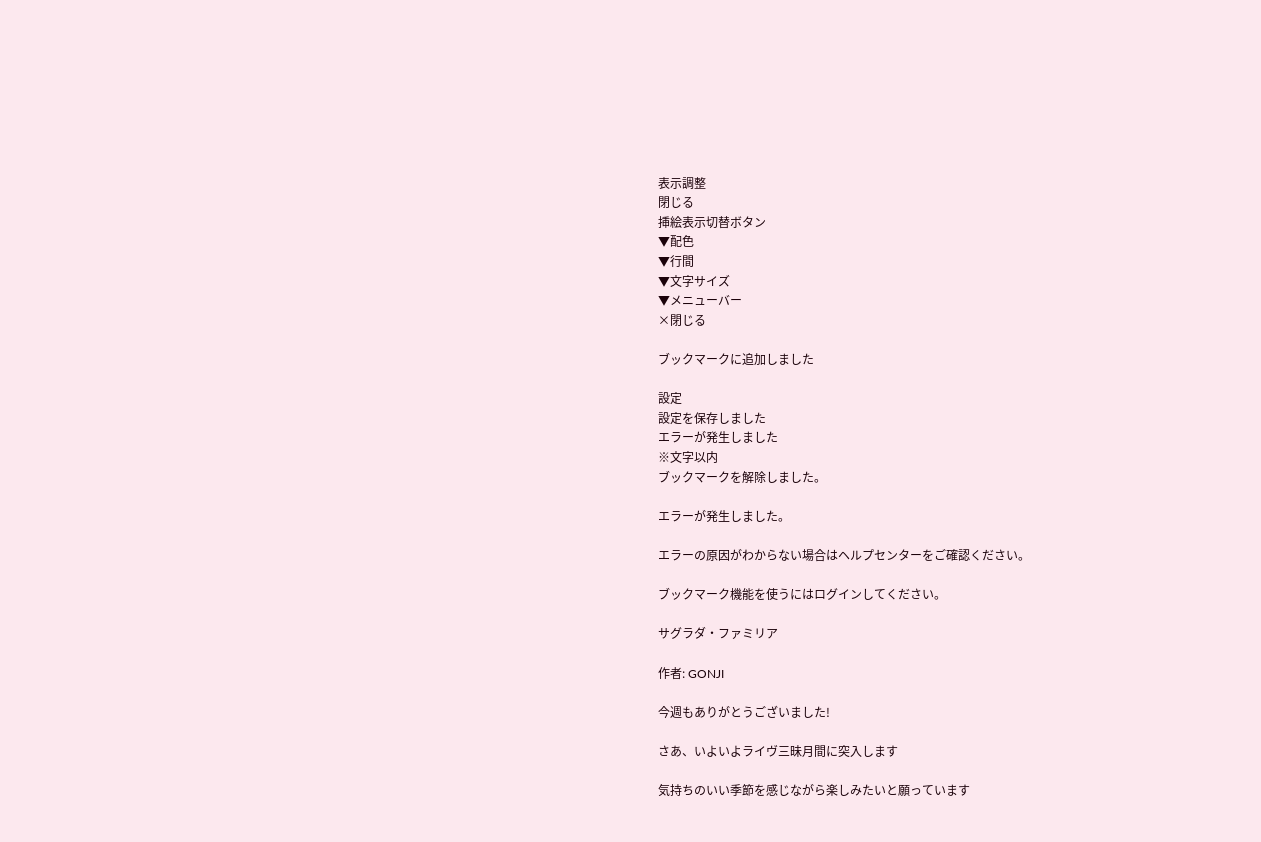表示調整
閉じる
挿絵表示切替ボタン
▼配色
▼行間
▼文字サイズ
▼メニューバー
×閉じる

ブックマークに追加しました

設定
設定を保存しました
エラーが発生しました
※文字以内
ブックマークを解除しました。

エラーが発生しました。

エラーの原因がわからない場合はヘルプセンターをご確認ください。

ブックマーク機能を使うにはログインしてください。

サグラダ・ファミリア

作者: GONJI

今週もありがとうございました!

さあ、いよいよライヴ三昧月間に突入します

気持ちのいい季節を感じながら楽しみたいと願っています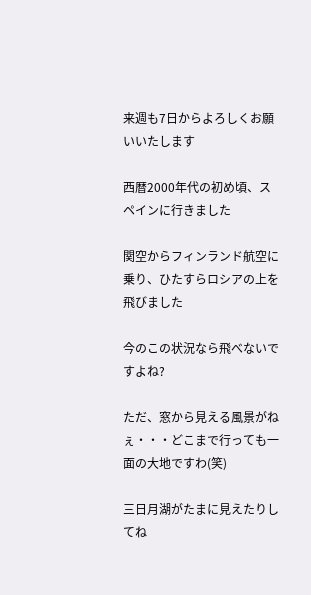来週も7日からよろしくお願いいたします

西暦2000年代の初め頃、スペインに行きました

関空からフィンランド航空に乗り、ひたすらロシアの上を飛びました

今のこの状況なら飛べないですよね?

ただ、窓から見える風景がねぇ・・・どこまで行っても一面の大地ですわ(笑)

三日月湖がたまに見えたりしてね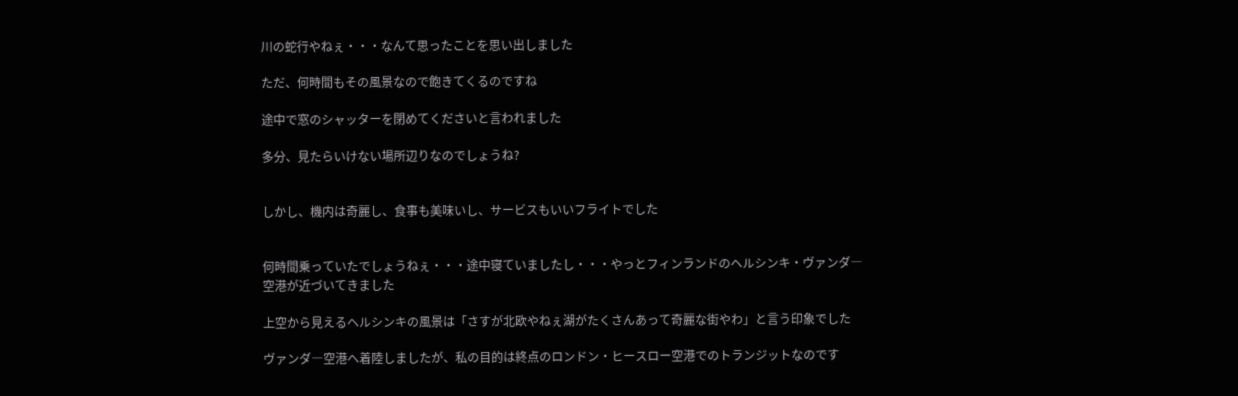川の蛇行やねぇ・・・なんて思ったことを思い出しました

ただ、何時間もその風景なので飽きてくるのですね

途中で窓のシャッターを閉めてくださいと言われました

多分、見たらいけない場所辺りなのでしょうね?


しかし、機内は奇麗し、食事も美味いし、サービスもいいフライトでした


何時間乗っていたでしょうねぇ・・・途中寝ていましたし・・・やっとフィンランドのヘルシンキ・ヴァンダ―空港が近づいてきました

上空から見えるヘルシンキの風景は「さすが北欧やねぇ湖がたくさんあって奇麗な街やわ」と言う印象でした

ヴァンダ―空港へ着陸しましたが、私の目的は終点のロンドン・ヒースロー空港でのトランジットなのです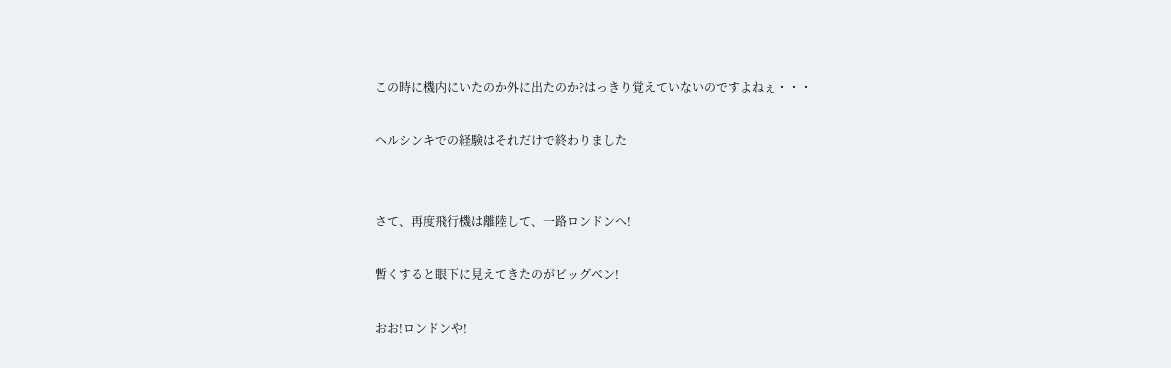この時に機内にいたのか外に出たのか?はっきり覚えていないのですよねぇ・・・

ヘルシンキでの経験はそれだけで終わりました


さて、再度飛行機は離陸して、一路ロンドンへ!

暫くすると眼下に見えてきたのがビッグベン!

おお!ロンドンや!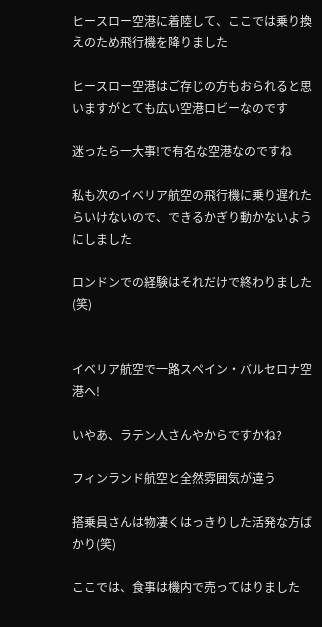ヒースロー空港に着陸して、ここでは乗り換えのため飛行機を降りました

ヒースロー空港はご存じの方もおられると思いますがとても広い空港ロビーなのです

迷ったら一大事!で有名な空港なのですね

私も次のイベリア航空の飛行機に乗り遅れたらいけないので、できるかぎり動かないようにしました

ロンドンでの経験はそれだけで終わりました(笑)


イベリア航空で一路スペイン・バルセロナ空港へ!

いやあ、ラテン人さんやからですかね?

フィンランド航空と全然雰囲気が違う

搭乗員さんは物凄くはっきりした活発な方ばかり(笑)

ここでは、食事は機内で売ってはりました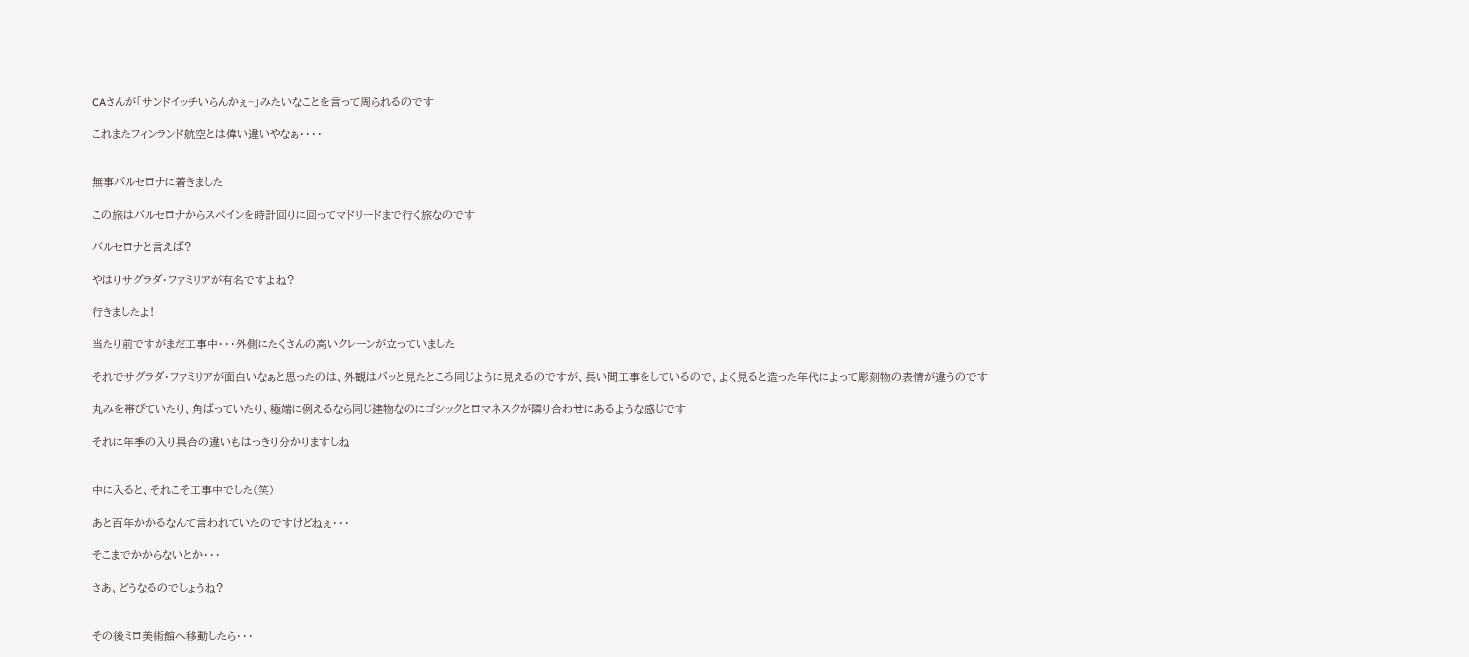CAさんが「サンドイッチいらんかぇ~」みたいなことを言って周られるのです

これまたフィンランド航空とは偉い違いやなぁ・・・・


無事バルセロナに着きました

この旅はバルセロナからスペインを時計回りに回ってマドリードまで行く旅なのです

バルセロナと言えば?

やはりサグラダ・ファミリアが有名ですよね?

行きましたよ!

当たり前ですがまだ工事中・・・外側にたくさんの高いクレーンが立っていました

それでサグラダ・ファミリアが面白いなぁと思ったのは、外観はパッと見たところ同じように見えるのですが、長い間工事をしているので、よく見ると造った年代によって彫刻物の表情が違うのです

丸みを帯びていたり、角ばっていたり、極端に例えるなら同じ建物なのにゴシックとロマネスクが隣り合わせにあるような感じです

それに年季の入り具合の違いもはっきり分かりますしね


中に入ると、それこそ工事中でした(笑)

あと百年かかるなんて言われていたのですけどねぇ・・・

そこまでかからないとか・・・

さあ、どうなるのでしょうね?


その後ミロ美術館へ移動したら・・・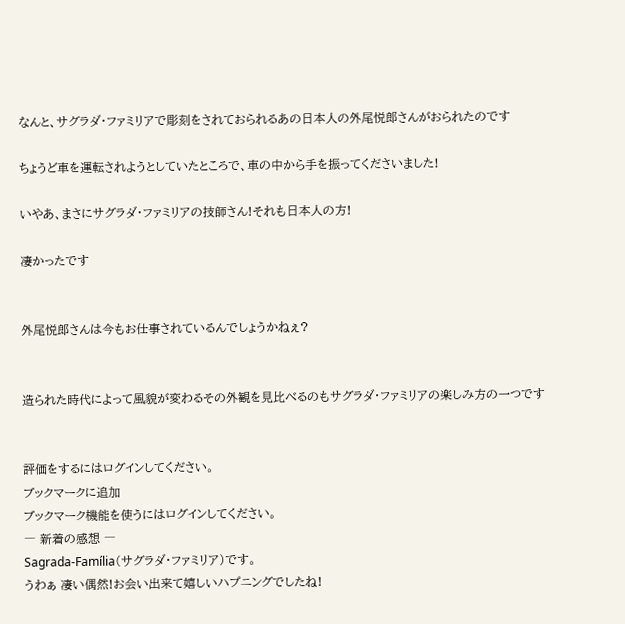なんと、サグラダ・ファミリアで彫刻をされておられるあの日本人の外尾悦郎さんがおられたのです

ちょうど車を運転されようとしていたところで、車の中から手を振ってくださいました!

いやあ、まさにサグラダ・ファミリアの技師さん!それも日本人の方!

凄かったです


外尾悦郎さんは今もお仕事されているんでしょうかねぇ?


造られた時代によって風貌が変わるその外観を見比べるのもサグラダ・ファミリアの楽しみ方の一つです


評価をするにはログインしてください。
ブックマークに追加
ブックマーク機能を使うにはログインしてください。
― 新着の感想 ―
Sagrada-Família(サグラダ・ファミリア)です。
うわぁ 凄い偶然!お会い出来て嬉しいハプニングでしたね!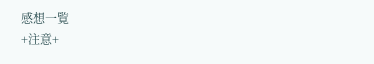感想一覧
+注意+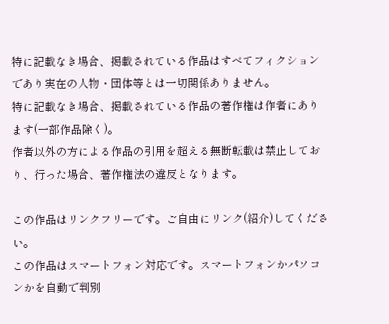特に記載なき場合、掲載されている作品はすべてフィクションであり実在の人物・団体等とは一切関係ありません。
特に記載なき場合、掲載されている作品の著作権は作者にあります(一部作品除く)。
作者以外の方による作品の引用を超える無断転載は禁止しており、行った場合、著作権法の違反となります。

この作品はリンクフリーです。ご自由にリンク(紹介)してください。
この作品はスマートフォン対応です。スマートフォンかパソコンかを自動で判別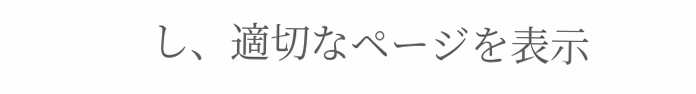し、適切なページを表示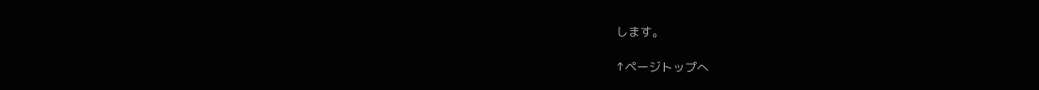します。

↑ページトップへ